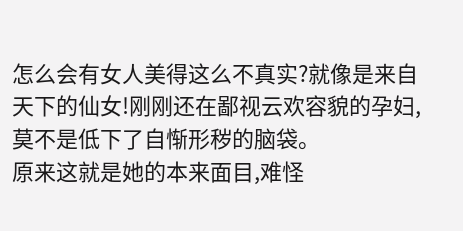怎么会有女人美得这么不真实?就像是来自天下的仙女!刚刚还在鄙视云欢容貌的孕妇,莫不是低下了自惭形秽的脑袋。
原来这就是她的本来面目,难怪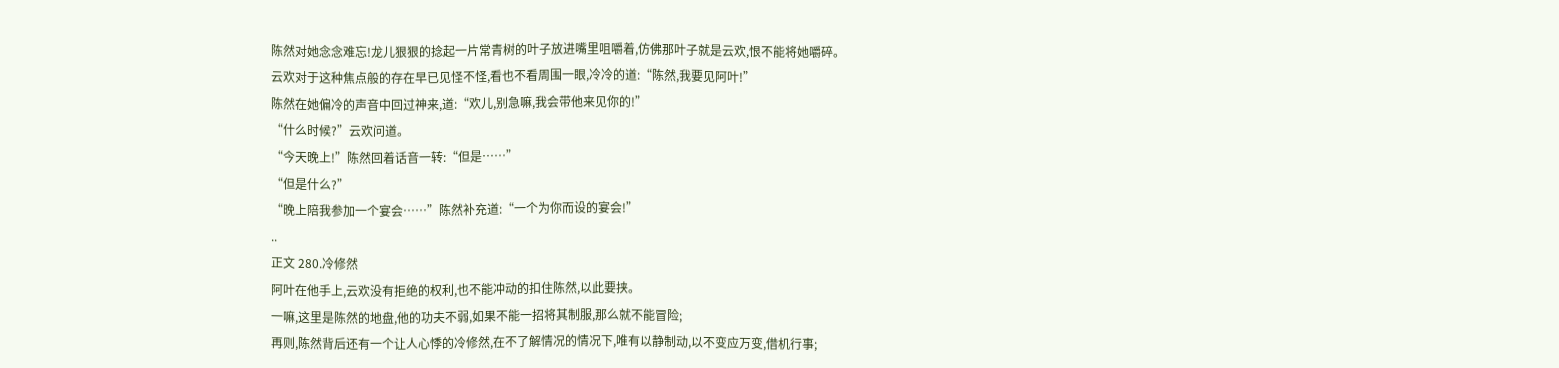陈然对她念念难忘!龙儿狠狠的捻起一片常青树的叶子放进嘴里咀嚼着,仿佛那叶子就是云欢,恨不能将她嚼碎。
云欢对于这种焦点般的存在早已见怪不怪,看也不看周围一眼,冷冷的道:“陈然,我要见阿叶!”
陈然在她偏冷的声音中回过神来,道:“欢儿,别急嘛,我会带他来见你的!”
“什么时候?”云欢问道。
“今天晚上!”陈然回着话音一转:“但是……”
“但是什么?”
“晚上陪我参加一个宴会……”陈然补充道:“一个为你而设的宴会!”
..
正文 280.冷修然
阿叶在他手上,云欢没有拒绝的权利,也不能冲动的扣住陈然,以此要挟。
一嘛,这里是陈然的地盘,他的功夫不弱,如果不能一招将其制服,那么就不能冒险;
再则,陈然背后还有一个让人心悸的冷修然,在不了解情况的情况下,唯有以静制动,以不变应万变,借机行事;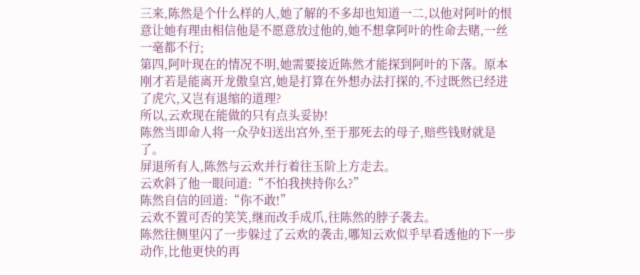三来,陈然是个什么样的人,她了解的不多却也知道一二,以他对阿叶的恨意让她有理由相信他是不愿意放过他的,她不想拿阿叶的性命去赌,一丝一毫都不行;
第四,阿叶现在的情况不明,她需要接近陈然才能探到阿叶的下落。原本刚才若是能离开龙傲皇宫,她是打算在外想办法打探的,不过既然已经进了虎穴,又岂有退缩的道理?
所以,云欢现在能做的只有点头妥协!
陈然当即命人将一众孕妇送出宫外,至于那死去的母子,赔些钱财就是了。
屏退所有人,陈然与云欢并行着往玉阶上方走去。
云欢斜了他一眼问道:“不怕我挟持你么?”
陈然自信的回道:“你不敢!”
云欢不置可否的笑笑,继而改手成爪,往陈然的脖子袭去。
陈然往侧里闪了一步躲过了云欢的袭击,哪知云欢似乎早看透他的下一步动作,比他更快的再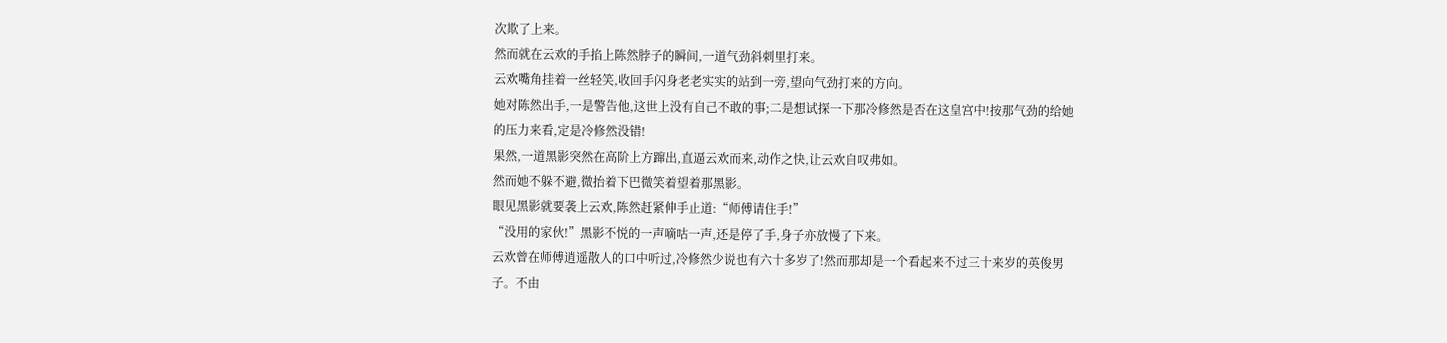次欺了上来。
然而就在云欢的手掐上陈然脖子的瞬间,一道气劲斜刺里打来。
云欢嘴角挂着一丝轻笑,收回手闪身老老实实的站到一旁,望向气劲打来的方向。
她对陈然出手,一是警告他,这世上没有自己不敢的事;二是想试探一下那冷修然是否在这皇宫中!按那气劲的给她的压力来看,定是冷修然没错!
果然,一道黑影突然在高阶上方蹿出,直逼云欢而来,动作之快,让云欢自叹弗如。
然而她不躲不避,微抬着下巴微笑着望着那黑影。
眼见黑影就要袭上云欢,陈然赶紧伸手止道:“师傅请住手!”
“没用的家伙!”黑影不悦的一声嘀咕一声,还是停了手,身子亦放慢了下来。
云欢曾在师傅逍遥散人的口中听过,冷修然少说也有六十多岁了!然而那却是一个看起来不过三十来岁的英俊男子。不由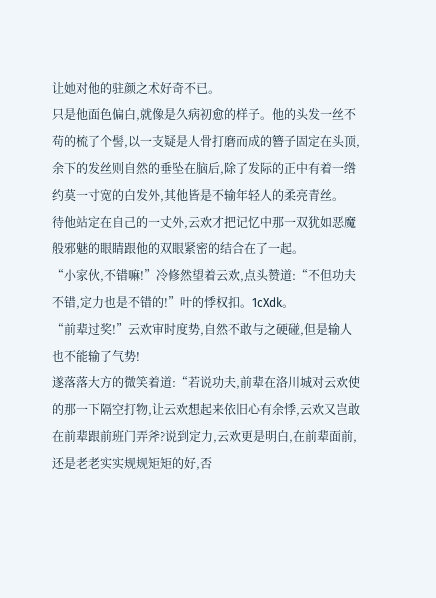让她对他的驻颜之术好奇不已。
只是他面色偏白,就像是久病初愈的样子。他的头发一丝不苟的梳了个髻,以一支疑是人骨打磨而成的簪子固定在头顶,余下的发丝则自然的垂坠在脑后,除了发际的正中有着一绺约莫一寸宽的白发外,其他皆是不输年轻人的柔亮青丝。
待他站定在自己的一丈外,云欢才把记忆中那一双犹如恶魔般邪魅的眼睛跟他的双眼紧密的结合在了一起。
“小家伙,不错嘛!”冷修然望着云欢,点头赞道:“不但功夫不错,定力也是不错的!”叶的悸权扣。1cXdk。
“前辈过奖!”云欢审时度势,自然不敢与之硬碰,但是输人也不能输了气势!
遂落落大方的微笑着道:“若说功夫,前辈在洛川城对云欢使的那一下隔空打物,让云欢想起来依旧心有余悸,云欢又岂敢在前辈跟前班门弄斧?说到定力,云欢更是明白,在前辈面前,还是老老实实规规矩矩的好,否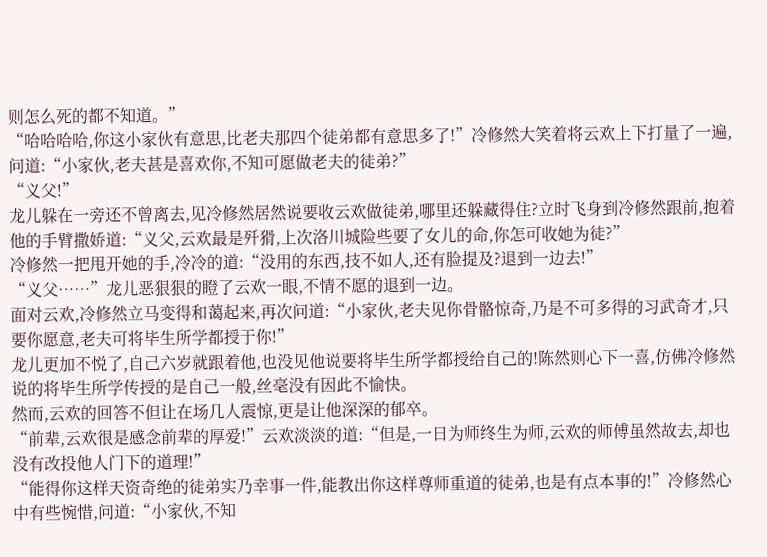则怎么死的都不知道。”
“哈哈哈哈,你这小家伙有意思,比老夫那四个徒弟都有意思多了!”冷修然大笑着将云欢上下打量了一遍,问道:“小家伙,老夫甚是喜欢你,不知可愿做老夫的徒弟?”
“义父!”
龙儿躲在一旁还不曾离去,见冷修然居然说要收云欢做徒弟,哪里还躲藏得住?立时飞身到冷修然跟前,抱着他的手臂撒娇道:“义父,云欢最是歼猾,上次洛川城险些要了女儿的命,你怎可收她为徒?”
冷修然一把甩开她的手,冷冷的道:“没用的东西,技不如人,还有脸提及?退到一边去!”
“义父……”龙儿恶狠狠的瞪了云欢一眼,不情不愿的退到一边。
面对云欢,冷修然立马变得和蔼起来,再次问道:“小家伙,老夫见你骨骼惊奇,乃是不可多得的习武奇才,只要你愿意,老夫可将毕生所学都授于你!”
龙儿更加不悦了,自己六岁就跟着他,也没见他说要将毕生所学都授给自己的!陈然则心下一喜,仿佛冷修然说的将毕生所学传授的是自己一般,丝毫没有因此不愉快。
然而,云欢的回答不但让在场几人震惊,更是让他深深的郁卒。
“前辈,云欢很是感念前辈的厚爱!”云欢淡淡的道:“但是,一日为师终生为师,云欢的师傅虽然故去,却也没有改投他人门下的道理!”
“能得你这样天资奇绝的徒弟实乃幸事一件,能教出你这样尊师重道的徒弟,也是有点本事的!”冷修然心中有些惋惜,问道:“小家伙,不知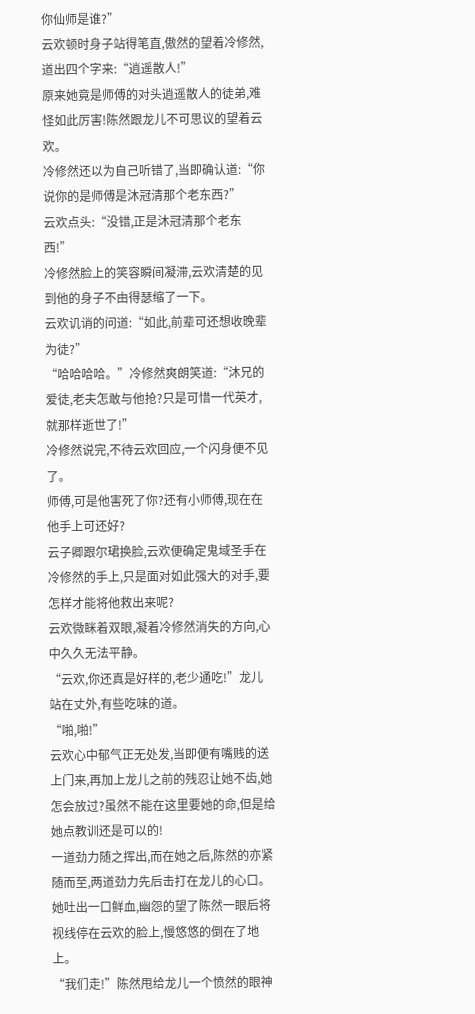你仙师是谁?”
云欢顿时身子站得笔直,傲然的望着冷修然,道出四个字来:“逍遥散人!”
原来她竟是师傅的对头逍遥散人的徒弟,难怪如此厉害!陈然跟龙儿不可思议的望着云欢。
冷修然还以为自己听错了,当即确认道:“你说你的是师傅是沐冠清那个老东西?”
云欢点头:“没错,正是沐冠清那个老东西!”
冷修然脸上的笑容瞬间凝滞,云欢清楚的见到他的身子不由得瑟缩了一下。
云欢讥诮的问道:“如此,前辈可还想收晚辈为徒?”
“哈哈哈哈。”冷修然爽朗笑道:“沐兄的爱徒,老夫怎敢与他抢?只是可惜一代英才,就那样逝世了!”
冷修然说完,不待云欢回应,一个闪身便不见了。
师傅,可是他害死了你?还有小师傅,现在在他手上可还好?
云子卿跟尔珺换脸,云欢便确定鬼域圣手在冷修然的手上,只是面对如此强大的对手,要怎样才能将他救出来呢?
云欢微眯着双眼,凝着冷修然消失的方向,心中久久无法平静。
“云欢,你还真是好样的,老少通吃!”龙儿站在丈外,有些吃味的道。
“啪,啪!”
云欢心中郁气正无处发,当即便有嘴贱的送上门来,再加上龙儿之前的残忍让她不齿,她怎会放过?虽然不能在这里要她的命,但是给她点教训还是可以的!
一道劲力随之挥出,而在她之后,陈然的亦紧随而至,两道劲力先后击打在龙儿的心口。她吐出一口鲜血,幽怨的望了陈然一眼后将视线停在云欢的脸上,慢悠悠的倒在了地上。
“我们走!”陈然甩给龙儿一个愤然的眼神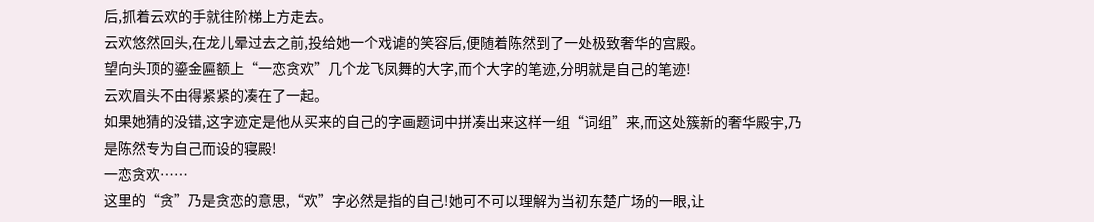后,抓着云欢的手就往阶梯上方走去。
云欢悠然回头,在龙儿晕过去之前,投给她一个戏谑的笑容后,便随着陈然到了一处极致奢华的宫殿。
望向头顶的鎏金匾额上“一恋贪欢”几个龙飞凤舞的大字,而个大字的笔迹,分明就是自己的笔迹!
云欢眉头不由得紧紧的凑在了一起。
如果她猜的没错,这字迹定是他从买来的自己的字画题词中拼凑出来这样一组“词组”来,而这处簇新的奢华殿宇,乃是陈然专为自己而设的寝殿!
一恋贪欢……
这里的“贪”乃是贪恋的意思,“欢”字必然是指的自己!她可不可以理解为当初东楚广场的一眼,让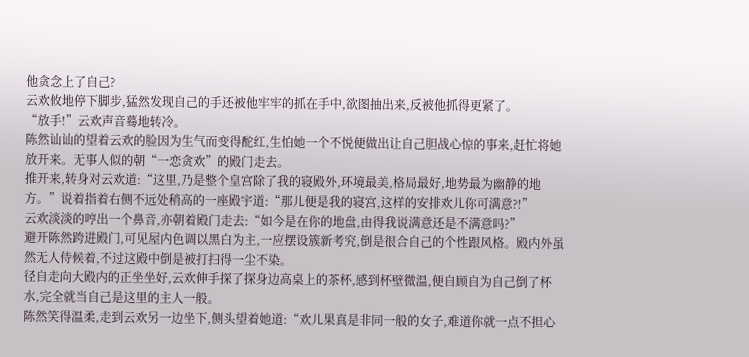他贪念上了自己?
云欢攸地停下脚步,猛然发现自己的手还被他牢牢的抓在手中,欲图抽出来,反被他抓得更紧了。
“放手!”云欢声音蓦地转冷。
陈然讪讪的望着云欢的脸因为生气而变得酡红,生怕她一个不悦便做出让自己胆战心惊的事来,赶忙将她放开来。无事人似的朝“一恋贪欢”的殿门走去。
推开来,转身对云欢道:“这里,乃是整个皇宫除了我的寝殿外,环境最美,格局最好,地势最为幽静的地方。”说着指着右侧不远处稍高的一座殿宇道:“那儿便是我的寝宫,这样的安排欢儿你可满意?!”
云欢淡淡的哼出一个鼻音,亦朝着殿门走去:“如今是在你的地盘,由得我说满意还是不满意吗?”
避开陈然跨进殿门,可见屋内色调以黑白为主,一应摆设簇新考究,倒是很合自己的个性跟风格。殿内外虽然无人侍候着,不过这殿中倒是被打扫得一尘不染。
径自走向大殿内的正坐坐好,云欢伸手探了探身边高桌上的茶杯,感到杯壁微温,便自顾自为自己倒了杯水,完全就当自己是这里的主人一般。
陈然笑得温柔,走到云欢另一边坐下,侧头望着她道:“欢儿果真是非同一般的女子,难道你就一点不担心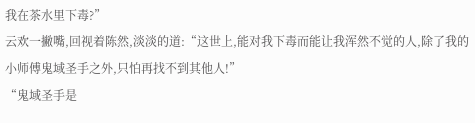我在茶水里下毒?”
云欢一撇嘴,回视着陈然,淡淡的道:“这世上,能对我下毒而能让我浑然不觉的人,除了我的小师傅鬼域圣手之外,只怕再找不到其他人!”
“鬼域圣手是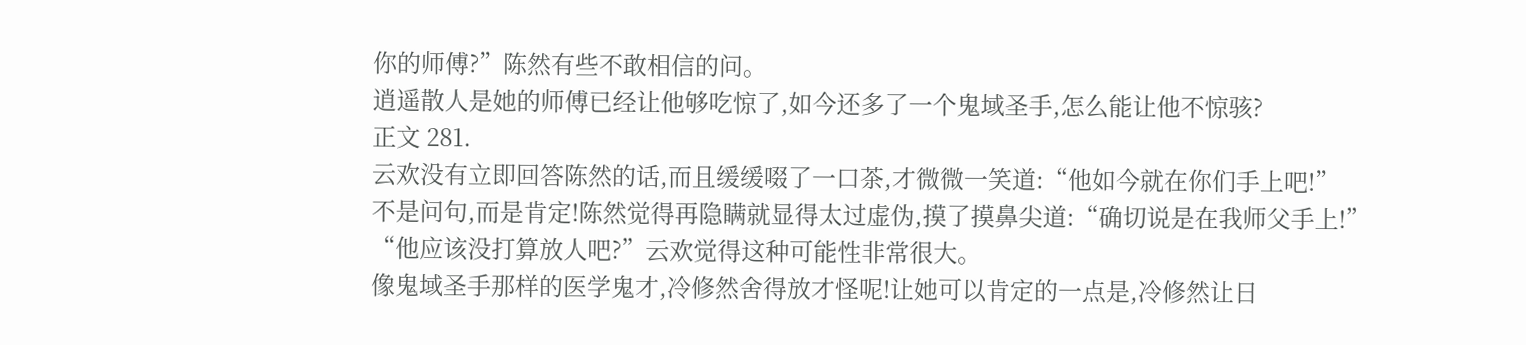你的师傅?”陈然有些不敢相信的问。
逍遥散人是她的师傅已经让他够吃惊了,如今还多了一个鬼域圣手,怎么能让他不惊骇?
正文 281.
云欢没有立即回答陈然的话,而且缓缓啜了一口茶,才微微一笑道:“他如今就在你们手上吧!”
不是问句,而是肯定!陈然觉得再隐瞒就显得太过虚伪,摸了摸鼻尖道:“确切说是在我师父手上!”
“他应该没打算放人吧?”云欢觉得这种可能性非常很大。
像鬼域圣手那样的医学鬼才,冷修然舍得放才怪呢!让她可以肯定的一点是,冷修然让日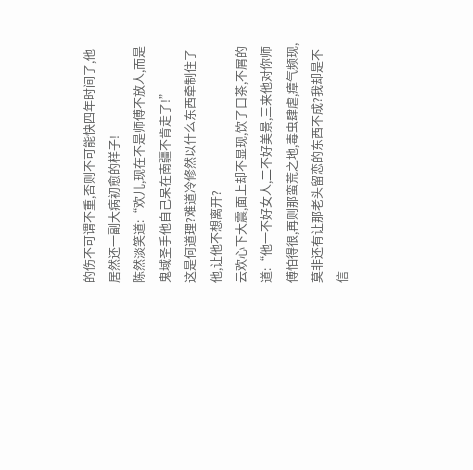的伤不可谓不重,否则不可能快四年时间了,他居然还一副大病初愈的样子!
陈然淡笑道:“欢儿,现在不是师傅不放人,而是鬼域圣手他自己呆在南疆不肯走了!”
这是何道理?难道冷修然以什么东西牵制住了他,让他不想离开?
云欢心下大震,面上却不显现,饮了口茶,不屑的道:“他一不好女人,二不好美景,三来他对你师傅怕得很,再则那蛮荒之地,毒虫肆虐,瘴气频现,莫非还有让那老头留恋的东西不成?我却是不信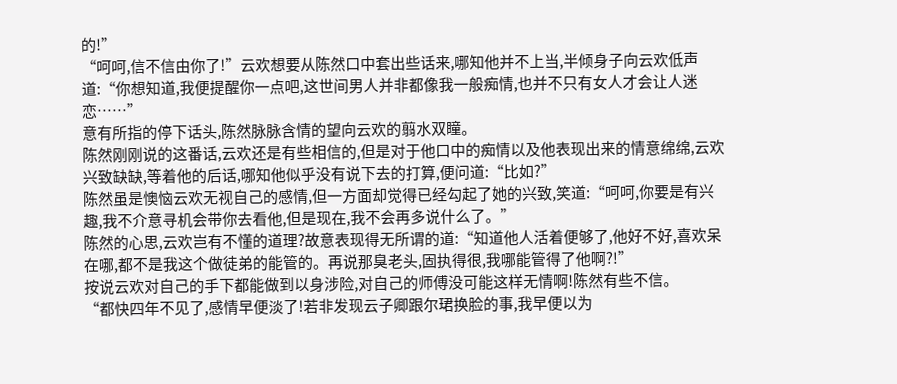的!”
“呵呵,信不信由你了!”云欢想要从陈然口中套出些话来,哪知他并不上当,半倾身子向云欢低声道:“你想知道,我便提醒你一点吧,这世间男人并非都像我一般痴情,也并不只有女人才会让人迷恋……”
意有所指的停下话头,陈然脉脉含情的望向云欢的翦水双瞳。
陈然刚刚说的这番话,云欢还是有些相信的,但是对于他口中的痴情以及他表现出来的情意绵绵,云欢兴致缺缺,等着他的后话,哪知他似乎没有说下去的打算,便问道:“比如?”
陈然虽是懊恼云欢无视自己的感情,但一方面却觉得已经勾起了她的兴致,笑道:“呵呵,你要是有兴趣,我不介意寻机会带你去看他,但是现在,我不会再多说什么了。”
陈然的心思,云欢岂有不懂的道理?故意表现得无所谓的道:“知道他人活着便够了,他好不好,喜欢呆在哪,都不是我这个做徒弟的能管的。再说那臭老头,固执得很,我哪能管得了他啊?!”
按说云欢对自己的手下都能做到以身涉险,对自己的师傅没可能这样无情啊!陈然有些不信。
“都快四年不见了,感情早便淡了!若非发现云子卿跟尔珺换脸的事,我早便以为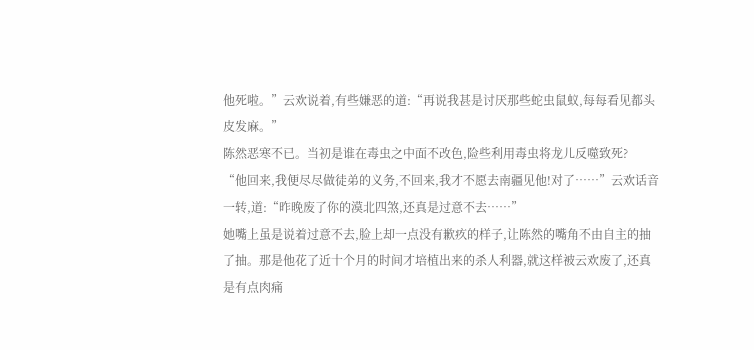他死啦。”云欢说着,有些嫌恶的道:“再说我甚是讨厌那些蛇虫鼠蚁,每每看见都头皮发麻。”
陈然恶寒不已。当初是谁在毒虫之中面不改色,险些利用毒虫将龙儿反噬致死?
“他回来,我便尽尽做徒弟的义务,不回来,我才不愿去南疆见他!对了……”云欢话音一转,道:“昨晚废了你的漠北四煞,还真是过意不去……”
她嘴上虽是说着过意不去,脸上却一点没有歉疚的样子,让陈然的嘴角不由自主的抽了抽。那是他花了近十个月的时间才培植出来的杀人利器,就这样被云欢废了,还真是有点肉痛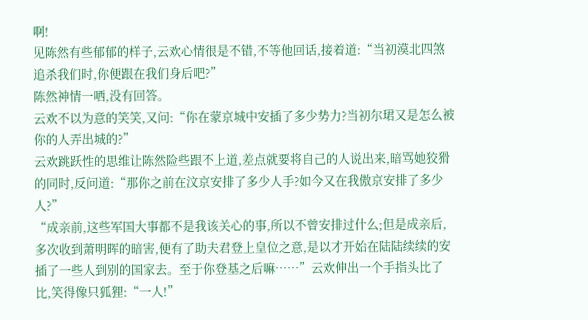啊!
见陈然有些郁郁的样子,云欢心情很是不错,不等他回话,接着道:“当初漠北四煞追杀我们时,你便跟在我们身后吧?”
陈然神情一哂,没有回答。
云欢不以为意的笑笑,又问:“你在蒙京城中安插了多少势力?当初尔珺又是怎么被你的人弄出城的?”
云欢跳跃性的思维让陈然险些跟不上道,差点就要将自己的人说出来,暗骂她狡猾的同时,反问道:“那你之前在汶京安排了多少人手?如今又在我傲京安排了多少人?”
“成亲前,这些军国大事都不是我该关心的事,所以不曾安排过什么;但是成亲后,多次收到萧明晖的暗害,便有了助夫君登上皇位之意,是以才开始在陆陆续续的安插了一些人到别的国家去。至于你登基之后嘛……”云欢伸出一个手指头比了比,笑得像只狐狸:“一人!”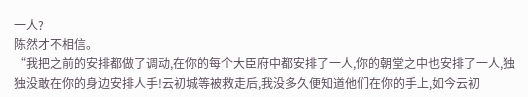一人?
陈然才不相信。
“我把之前的安排都做了调动,在你的每个大臣府中都安排了一人,你的朝堂之中也安排了一人,独独没敢在你的身边安排人手!云初城等被救走后,我没多久便知道他们在你的手上,如今云初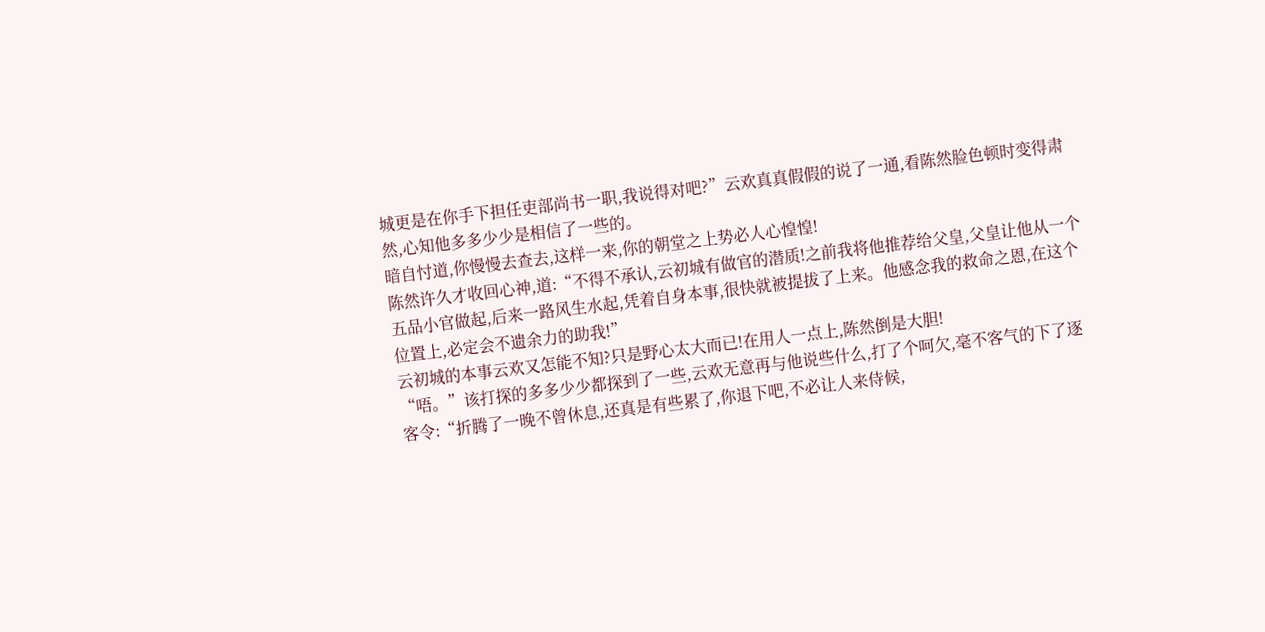城更是在你手下担任吏部尚书一职,我说得对吧?”云欢真真假假的说了一通,看陈然脸色顿时变得肃然,心知他多多少少是相信了一些的。
暗自忖道,你慢慢去查去,这样一来,你的朝堂之上势必人心惶惶!
陈然许久才收回心神,道:“不得不承认,云初城有做官的潜质!之前我将他推荐给父皇,父皇让他从一个五品小官做起,后来一路风生水起,凭着自身本事,很快就被提拔了上来。他感念我的救命之恩,在这个位置上,必定会不遗余力的助我!”
云初城的本事云欢又怎能不知?只是野心太大而已!在用人一点上,陈然倒是大胆!
“唔。”该打探的多多少少都探到了一些,云欢无意再与他说些什么,打了个呵欠,毫不客气的下了逐客令:“折腾了一晚不曾休息,还真是有些累了,你退下吧,不必让人来侍候,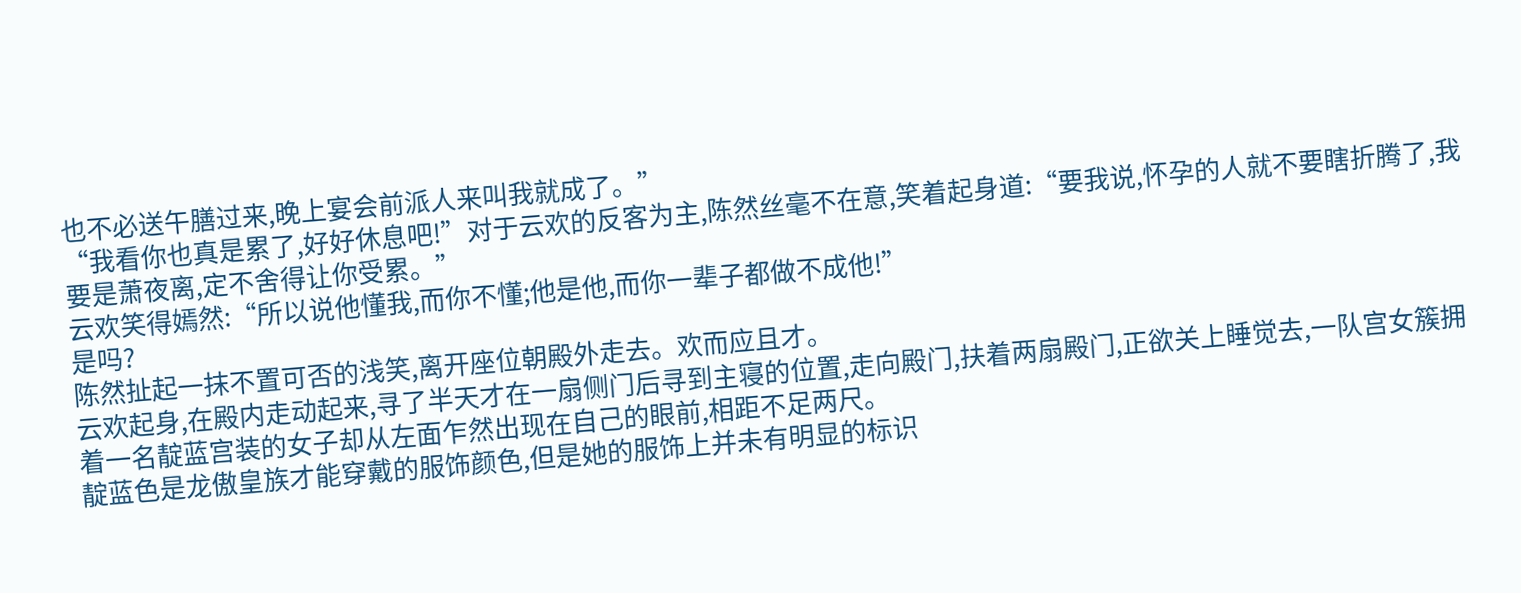也不必送午膳过来,晚上宴会前派人来叫我就成了。”
“我看你也真是累了,好好休息吧!”对于云欢的反客为主,陈然丝毫不在意,笑着起身道:“要我说,怀孕的人就不要瞎折腾了,我要是萧夜离,定不舍得让你受累。”
云欢笑得嫣然:“所以说他懂我,而你不懂;他是他,而你一辈子都做不成他!”
是吗?
陈然扯起一抹不置可否的浅笑,离开座位朝殿外走去。欢而应且才。
云欢起身,在殿内走动起来,寻了半天才在一扇侧门后寻到主寝的位置,走向殿门,扶着两扇殿门,正欲关上睡觉去,一队宫女簇拥着一名靛蓝宫装的女子却从左面乍然出现在自己的眼前,相距不足两尺。
靛蓝色是龙傲皇族才能穿戴的服饰颜色,但是她的服饰上并未有明显的标识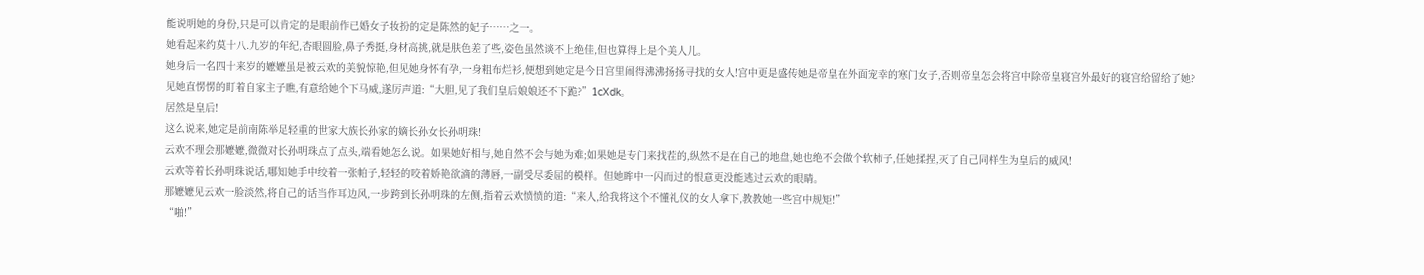能说明她的身份,只是可以肯定的是眼前作已婚女子妆扮的定是陈然的妃子……之一。
她看起来约莫十八.九岁的年纪,杏眼圆脸,鼻子秀挺,身材高挑,就是肤色差了些,姿色虽然谈不上绝佳,但也算得上是个美人儿。
她身后一名四十来岁的嬷嬷虽是被云欢的美貌惊艳,但见她身怀有孕,一身粗布烂衫,便想到她定是今日宫里闹得沸沸扬扬寻找的女人!宫中更是盛传她是帝皇在外面宠幸的寒门女子,否则帝皇怎会将宫中除帝皇寝宫外最好的寝宫给留给了她?
见她直愣愣的盯着自家主子瞧,有意给她个下马威,遂厉声道:“大胆,见了我们皇后娘娘还不下跪?”1cXdk。
居然是皇后!
这么说来,她定是前南陈举足轻重的世家大族长孙家的嫡长孙女长孙明珠!
云欢不理会那嬷嬷,微微对长孙明珠点了点头,端看她怎么说。如果她好相与,她自然不会与她为难;如果她是专门来找茬的,纵然不是在自己的地盘,她也绝不会做个软柿子,任她揉捏,灭了自己同样生为皇后的威风!
云欢等着长孙明珠说话,哪知她手中绞着一张帕子,轻轻的咬着娇艳欲滴的薄唇,一副受尽委屈的模样。但她眸中一闪而过的恨意更没能逃过云欢的眼睛。
那嬷嬷见云欢一脸淡然,将自己的话当作耳边风,一步跨到长孙明珠的左侧,指着云欢愤愤的道:“来人,给我将这个不懂礼仪的女人拿下,教教她一些宫中规矩!”
“啪!”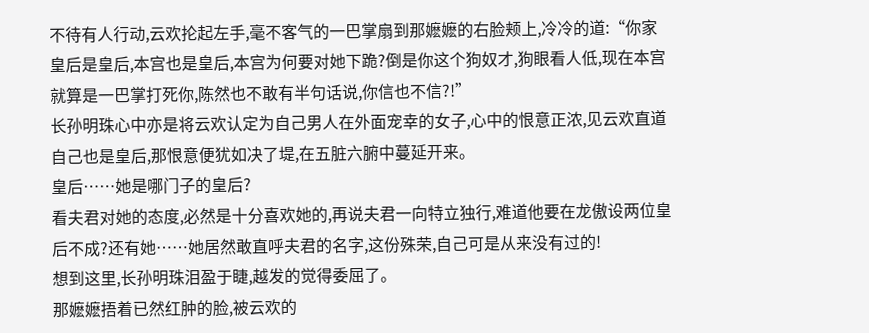不待有人行动,云欢抡起左手,毫不客气的一巴掌扇到那嬷嬷的右脸颊上,冷冷的道:“你家皇后是皇后,本宫也是皇后,本宫为何要对她下跪?倒是你这个狗奴才,狗眼看人低,现在本宫就算是一巴掌打死你,陈然也不敢有半句话说,你信也不信?!”
长孙明珠心中亦是将云欢认定为自己男人在外面宠幸的女子,心中的恨意正浓,见云欢直道自己也是皇后,那恨意便犹如决了堤,在五脏六腑中蔓延开来。
皇后……她是哪门子的皇后?
看夫君对她的态度,必然是十分喜欢她的,再说夫君一向特立独行,难道他要在龙傲设两位皇后不成?还有她……她居然敢直呼夫君的名字,这份殊荣,自己可是从来没有过的!
想到这里,长孙明珠泪盈于睫,越发的觉得委屈了。
那嬷嬷捂着已然红肿的脸,被云欢的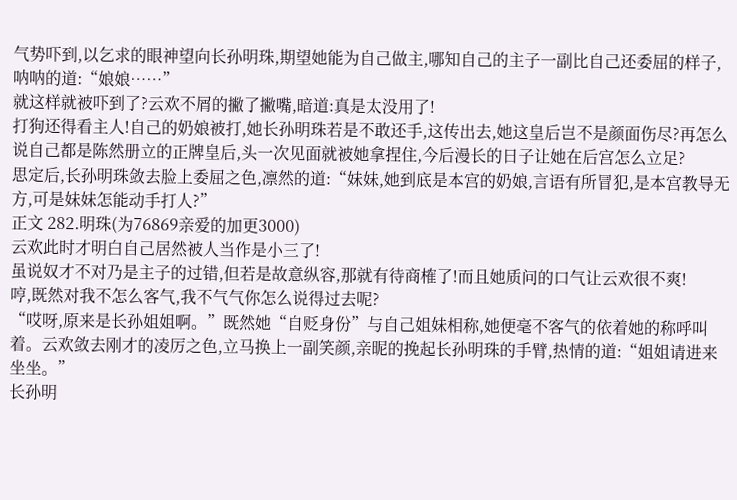气势吓到,以乞求的眼神望向长孙明珠,期望她能为自己做主,哪知自己的主子一副比自己还委屈的样子,呐呐的道:“娘娘……”
就这样就被吓到了?云欢不屑的撇了撇嘴,暗道:真是太没用了!
打狗还得看主人!自己的奶娘被打,她长孙明珠若是不敢还手,这传出去,她这皇后岂不是颜面伤尽?再怎么说自己都是陈然册立的正牌皇后,头一次见面就被她拿捏住,今后漫长的日子让她在后宫怎么立足?
思定后,长孙明珠敛去脸上委屈之色,凛然的道:“妹妹,她到底是本宫的奶娘,言语有所冒犯,是本宫教导无方,可是妹妹怎能动手打人?”
正文 282.明珠(为76869亲爱的加更3000)
云欢此时才明白自己居然被人当作是小三了!
虽说奴才不对乃是主子的过错,但若是故意纵容,那就有待商榷了!而且她质问的口气让云欢很不爽!
哼,既然对我不怎么客气,我不气气你怎么说得过去呢?
“哎呀,原来是长孙姐姐啊。”既然她“自贬身份”与自己姐妹相称,她便毫不客气的依着她的称呼叫着。云欢敛去刚才的凌厉之色,立马换上一副笑颜,亲昵的挽起长孙明珠的手臂,热情的道:“姐姐请进来坐坐。”
长孙明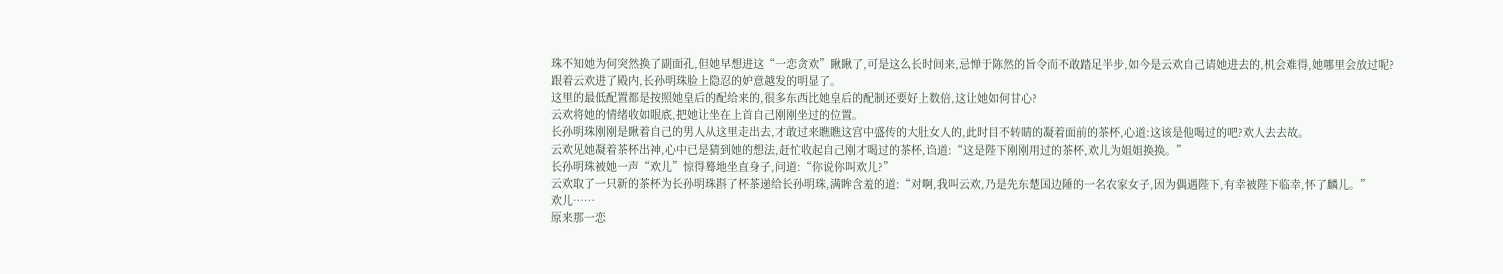珠不知她为何突然换了副面孔,但她早想进这“一恋贪欢”瞅瞅了,可是这么长时间来,忌惮于陈然的旨令而不敢踏足半步,如今是云欢自己请她进去的,机会难得,她哪里会放过呢?
跟着云欢进了殿内,长孙明珠脸上隐忍的妒意越发的明显了。
这里的最低配置都是按照她皇后的配给来的,很多东西比她皇后的配制还要好上数倍,这让她如何甘心?
云欢将她的情绪收如眼底,把她让坐在上首自己刚刚坐过的位置。
长孙明珠刚刚是瞅着自己的男人从这里走出去,才敢过来瞧瞧这宫中盛传的大肚女人的,此时目不转睛的凝着面前的茶杯,心道:这该是他喝过的吧?欢人去去故。
云欢见她凝着茶杯出神,心中已是猜到她的想法,赶忙收起自己刚才喝过的茶杯,诌道:“这是陛下刚刚用过的茶杯,欢儿为姐姐换换。”
长孙明珠被她一声“欢儿”惊得蓦地坐直身子,问道:“你说你叫欢儿?”
云欢取了一只新的茶杯为长孙明珠斟了杯茶递给长孙明珠,满眸含羞的道:“对啊,我叫云欢,乃是先东楚国边陲的一名农家女子,因为偶遇陛下,有幸被陛下临幸,怀了麟儿。”
欢儿……
原来那一恋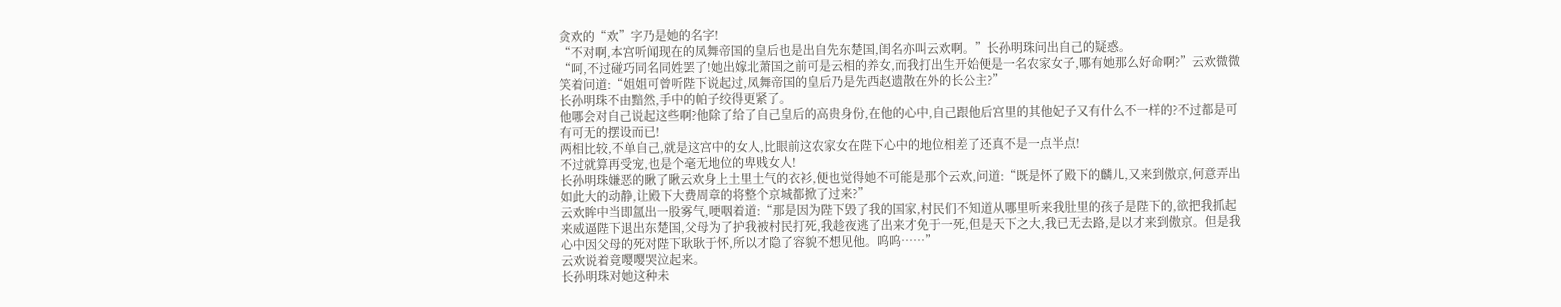贪欢的“欢”字乃是她的名字!
“不对啊,本宫听闻现在的凤舞帝国的皇后也是出自先东楚国,闺名亦叫云欢啊。”长孙明珠问出自己的疑惑。
“呵,不过碰巧同名同姓罢了!她出嫁北萧国之前可是云相的养女,而我打出生开始便是一名农家女子,哪有她那么好命啊?”云欢微微笑着问道:“姐姐可曾听陛下说起过,凤舞帝国的皇后乃是先西赵遗散在外的长公主?”
长孙明珠不由黯然,手中的帕子绞得更紧了。
他哪会对自己说起这些啊?他除了给了自己皇后的高贵身份,在他的心中,自己跟他后宫里的其他妃子又有什么不一样的?不过都是可有可无的摆设而已!
两相比较,不单自己,就是这宫中的女人,比眼前这农家女在陛下心中的地位相差了还真不是一点半点!
不过就算再受宠,也是个毫无地位的卑贱女人!
长孙明珠嫌恶的瞅了瞅云欢身上土里土气的衣衫,便也觉得她不可能是那个云欢,问道:“既是怀了殿下的麟儿,又来到傲京,何意弄出如此大的动静,让殿下大费周章的将整个京城都掀了过来?”
云欢眸中当即氲出一股雾气,哽咽着道:“那是因为陛下毁了我的国家,村民们不知道从哪里听来我肚里的孩子是陛下的,欲把我抓起来威逼陛下退出东楚国,父母为了护我被村民打死,我趁夜逃了出来才免于一死,但是天下之大,我已无去路,是以才来到傲京。但是我心中因父母的死对陛下耿耿于怀,所以才隐了容貌不想见他。呜呜……”
云欢说着竟嘤嘤哭泣起来。
长孙明珠对她这种未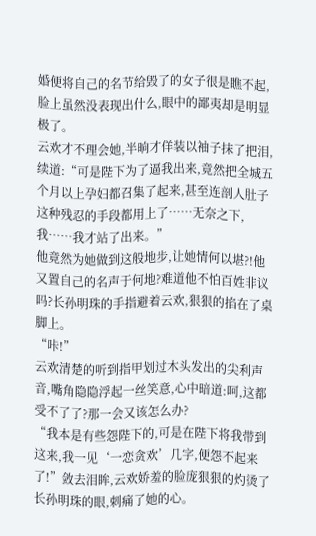婚便将自己的名节给毁了的女子很是瞧不起,脸上虽然没表现出什么,眼中的鄙夷却是明显极了。
云欢才不理会她,半晌才佯装以袖子抹了把泪,续道:“可是陛下为了逼我出来,竟然把全城五个月以上孕妇都召集了起来,甚至连剖人肚子这种残忍的手段都用上了……无奈之下,我……我才站了出来。”
他竟然为她做到这般地步,让她情何以堪?!他又置自己的名声于何地?难道他不怕百姓非议吗?长孙明珠的手指避着云欢,狠狠的掐在了桌脚上。
“咔!”
云欢清楚的听到指甲划过木头发出的尖利声音,嘴角隐隐浮起一丝笑意,心中暗道:呵,这都受不了了?那一会又该怎么办?
“我本是有些怨陛下的,可是在陛下将我带到这来,我一见‘一恋贪欢’几字,便怨不起来了!”敛去泪眸,云欢娇羞的脸庞狠狠的灼烫了长孙明珠的眼,刺痛了她的心。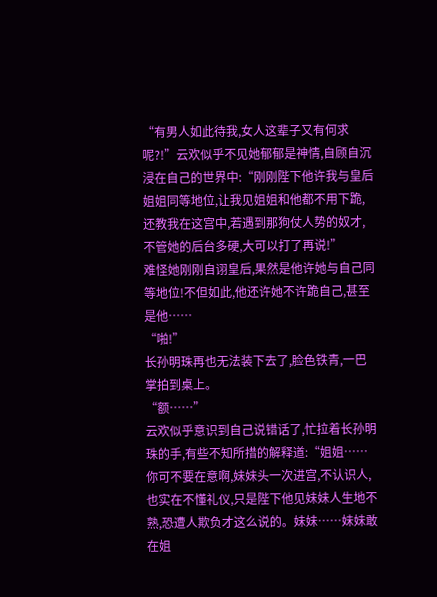“有男人如此待我,女人这辈子又有何求呢?!”云欢似乎不见她郁郁是神情,自顾自沉浸在自己的世界中:“刚刚陛下他许我与皇后姐姐同等地位,让我见姐姐和他都不用下跪,还教我在这宫中,若遇到那狗仗人势的奴才,不管她的后台多硬,大可以打了再说!”
难怪她刚刚自诩皇后,果然是他许她与自己同等地位!不但如此,他还许她不许跪自己,甚至是他……
“啪!”
长孙明珠再也无法装下去了,脸色铁青,一巴掌拍到桌上。
“额……”
云欢似乎意识到自己说错话了,忙拉着长孙明珠的手,有些不知所措的解释道:“姐姐……你可不要在意啊,妹妹头一次进宫,不认识人,也实在不懂礼仪,只是陛下他见妹妹人生地不熟,恐遭人欺负才这么说的。妹妹……妹妹敢在姐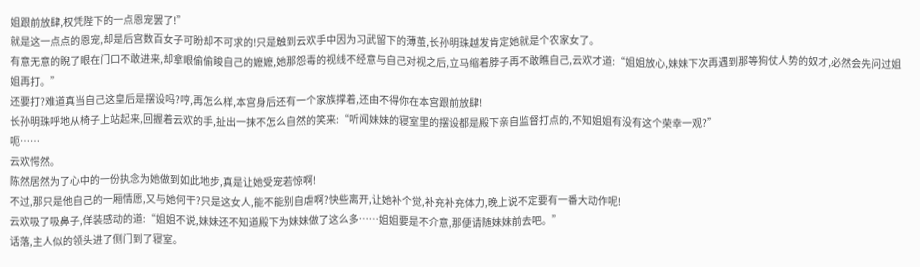姐跟前放肆,权凭陛下的一点恩宠罢了!”
就是这一点点的恩宠,却是后宫数百女子可盼却不可求的!只是触到云欢手中因为习武留下的薄茧,长孙明珠越发肯定她就是个农家女了。
有意无意的睨了眼在门口不敢进来,却拿眼偷偷睃自己的嬷嬷,她那怨毒的视线不经意与自己对视之后,立马缩着脖子再不敢瞧自己,云欢才道:“姐姐放心,妹妹下次再遇到那等狗仗人势的奴才,必然会先问过姐姐再打。”
还要打?难道真当自己这皇后是摆设吗?哼,再怎么样,本宫身后还有一个家族撑着,还由不得你在本宫跟前放肆!
长孙明珠呼地从椅子上站起来,回握着云欢的手,扯出一抹不怎么自然的笑来:“听闻妹妹的寝室里的摆设都是殿下亲自监督打点的,不知姐姐有没有这个荣幸一观?”
呃……
云欢愕然。
陈然居然为了心中的一份执念为她做到如此地步,真是让她受宠若惊啊!
不过,那只是他自己的一厢情愿,又与她何干?只是这女人,能不能别自虐啊?快些离开,让她补个觉,补充补充体力,晚上说不定要有一番大动作呢!
云欢吸了吸鼻子,佯装感动的道:“姐姐不说,妹妹还不知道殿下为妹妹做了这么多……姐姐要是不介意,那便请随妹妹前去吧。”
话落,主人似的领头进了侧门到了寝室。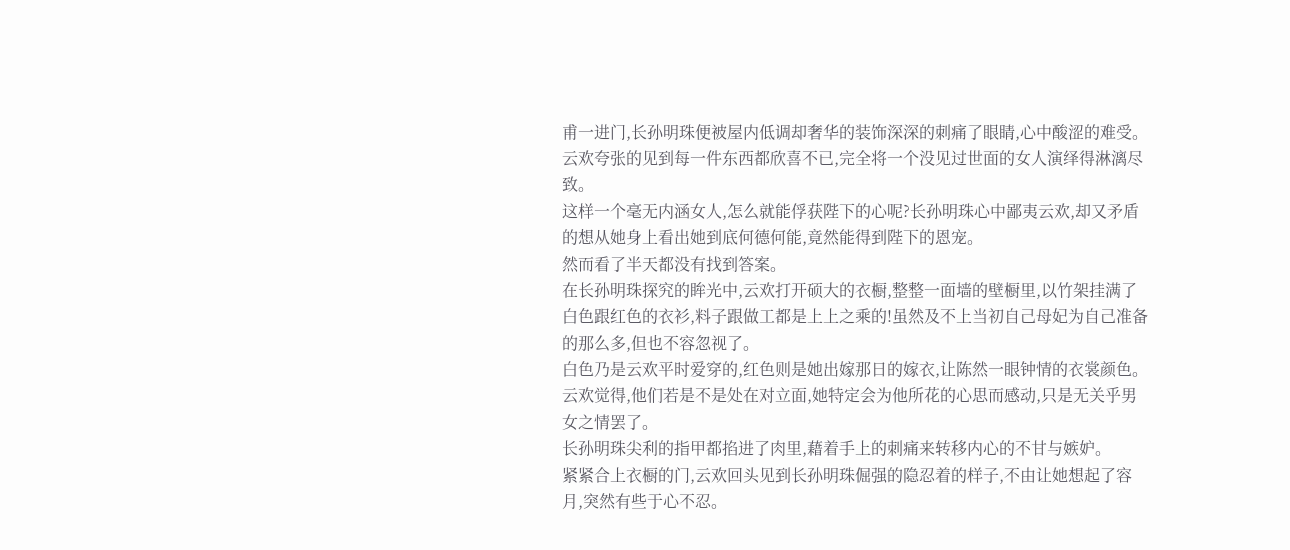甫一进门,长孙明珠便被屋内低调却奢华的装饰深深的刺痛了眼睛,心中酸涩的难受。
云欢夸张的见到每一件东西都欣喜不已,完全将一个没见过世面的女人演绎得淋漓尽致。
这样一个毫无内涵女人,怎么就能俘获陛下的心呢?长孙明珠心中鄙夷云欢,却又矛盾的想从她身上看出她到底何德何能,竟然能得到陛下的恩宠。
然而看了半天都没有找到答案。
在长孙明珠探究的眸光中,云欢打开硕大的衣橱,整整一面墙的壁橱里,以竹架挂满了白色跟红色的衣衫,料子跟做工都是上上之乘的!虽然及不上当初自己母妃为自己准备的那么多,但也不容忽视了。
白色乃是云欢平时爱穿的,红色则是她出嫁那日的嫁衣,让陈然一眼钟情的衣裳颜色。
云欢觉得,他们若是不是处在对立面,她特定会为他所花的心思而感动,只是无关乎男女之情罢了。
长孙明珠尖利的指甲都掐进了肉里,藉着手上的刺痛来转移内心的不甘与嫉妒。
紧紧合上衣橱的门,云欢回头见到长孙明珠倔强的隐忍着的样子,不由让她想起了容月,突然有些于心不忍。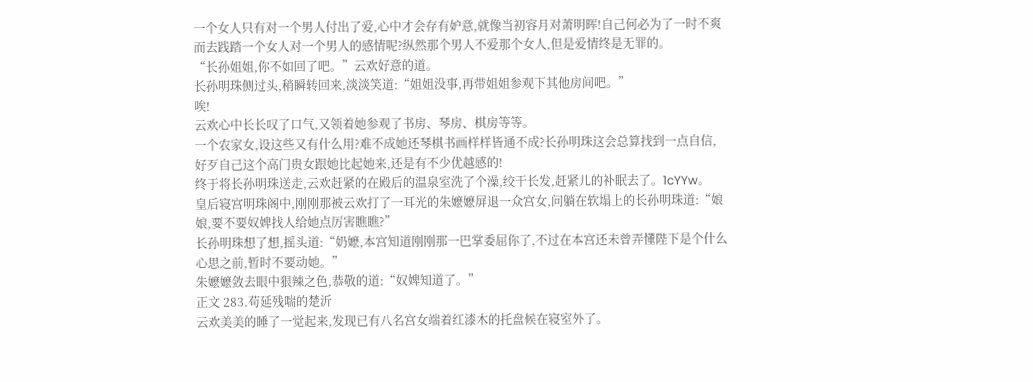一个女人只有对一个男人付出了爱,心中才会存有妒意,就像当初容月对萧明晖!自己何必为了一时不爽而去践踏一个女人对一个男人的感情呢?纵然那个男人不爱那个女人,但是爱情终是无罪的。
“长孙姐姐,你不如回了吧。”云欢好意的道。
长孙明珠侧过头,稍瞬转回来,淡淡笑道:“姐姐没事,再带姐姐参观下其他房间吧。”
唉!
云欢心中长长叹了口气,又领着她参观了书房、琴房、棋房等等。
一个农家女,设这些又有什么用?难不成她还琴棋书画样样皆通不成?长孙明珠这会总算找到一点自信,好歹自己这个高门贵女跟她比起她来,还是有不少优越感的!
终于将长孙明珠送走,云欢赶紧的在殿后的温泉室洗了个澡,绞干长发,赶紧儿的补眠去了。1cYYw。
皇后寝宫明珠阁中,刚刚那被云欢打了一耳光的朱嬷嬷屏退一众宫女,问躺在软塌上的长孙明珠道:“娘娘,要不要奴婢找人给她点厉害瞧瞧?”
长孙明珠想了想,摇头道:“奶嬷,本宫知道刚刚那一巴掌委屈你了,不过在本宫还未曾弄懂陛下是个什么心思之前,暂时不要动她。”
朱嬷嬷敛去眼中狠辣之色,恭敬的道:“奴婢知道了。”
正文 283.苟延残喘的楚沂
云欢美美的睡了一觉起来,发现已有八名宫女端着红漆木的托盘候在寝室外了。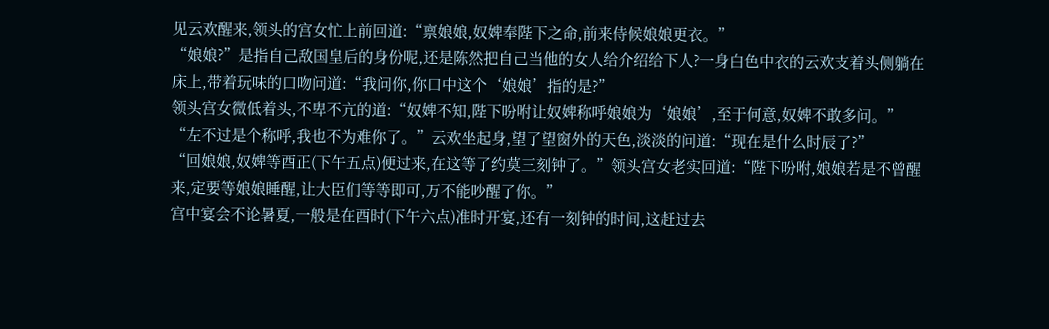见云欢醒来,领头的宫女忙上前回道:“禀娘娘,奴婢奉陛下之命,前来侍候娘娘更衣。”
“娘娘?”是指自己敌国皇后的身份呢,还是陈然把自己当他的女人给介绍给下人?一身白色中衣的云欢支着头侧躺在床上,带着玩味的口吻问道:“我问你,你口中这个‘娘娘’指的是?”
领头宫女微低着头,不卑不亢的道:“奴婢不知,陛下吩咐让奴婢称呼娘娘为‘娘娘’,至于何意,奴婢不敢多问。”
“左不过是个称呼,我也不为难你了。”云欢坐起身,望了望窗外的天色,淡淡的问道:“现在是什么时辰了?”
“回娘娘,奴婢等酉正(下午五点)便过来,在这等了约莫三刻钟了。”领头宫女老实回道:“陛下吩咐,娘娘若是不曾醒来,定要等娘娘睡醒,让大臣们等等即可,万不能吵醒了你。”
宫中宴会不论暑夏,一般是在酉时(下午六点)准时开宴,还有一刻钟的时间,这赶过去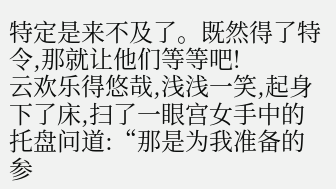特定是来不及了。既然得了特令,那就让他们等等吧!
云欢乐得悠哉,浅浅一笑,起身下了床,扫了一眼宫女手中的托盘问道:“那是为我准备的参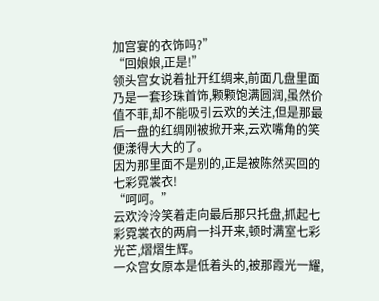加宫宴的衣饰吗?”
“回娘娘,正是!”
领头宫女说着扯开红绸来,前面几盘里面乃是一套珍珠首饰,颗颗饱满圆润,虽然价值不菲,却不能吸引云欢的关注,但是那最后一盘的红绸刚被掀开来,云欢嘴角的笑便漾得大大的了。
因为那里面不是别的,正是被陈然买回的七彩霓裳衣!
“呵呵。”
云欢泠泠笑着走向最后那只托盘,抓起七彩霓裳衣的两肩一抖开来,顿时满室七彩光芒,熠熠生辉。
一众宫女原本是低着头的,被那霞光一耀,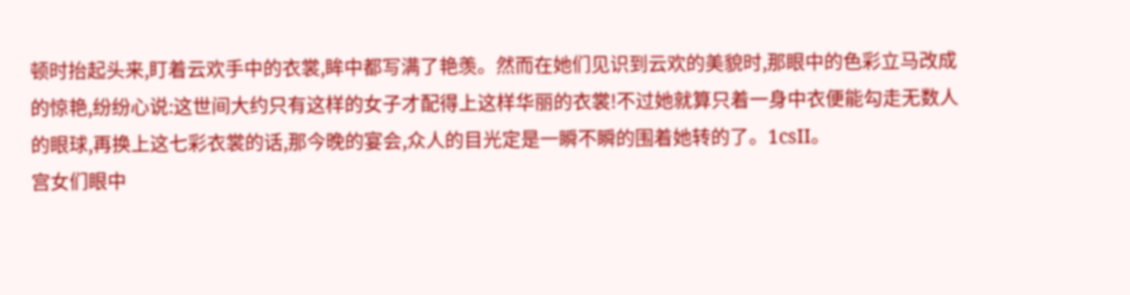顿时抬起头来,盯着云欢手中的衣裳,眸中都写满了艳羡。然而在她们见识到云欢的美貌时,那眼中的色彩立马改成的惊艳,纷纷心说:这世间大约只有这样的女子才配得上这样华丽的衣裳!不过她就算只着一身中衣便能勾走无数人的眼球,再换上这七彩衣裳的话,那今晚的宴会,众人的目光定是一瞬不瞬的围着她转的了。1csII。
宫女们眼中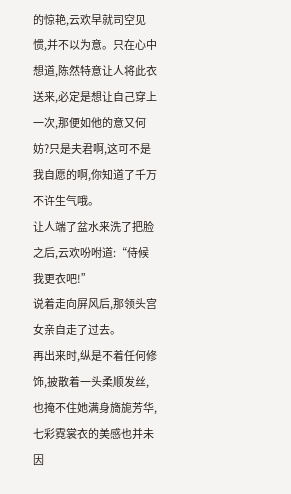的惊艳,云欢早就司空见惯,并不以为意。只在心中想道,陈然特意让人将此衣送来,必定是想让自己穿上一次,那便如他的意又何妨?只是夫君啊,这可不是我自愿的啊,你知道了千万不许生气哦。
让人端了盆水来洗了把脸之后,云欢吩咐道:“侍候我更衣吧!”
说着走向屏风后,那领头宫女亲自走了过去。
再出来时,纵是不着任何修饰,披散着一头柔顺发丝,也掩不住她满身旖旎芳华,七彩霓裳衣的美感也并未因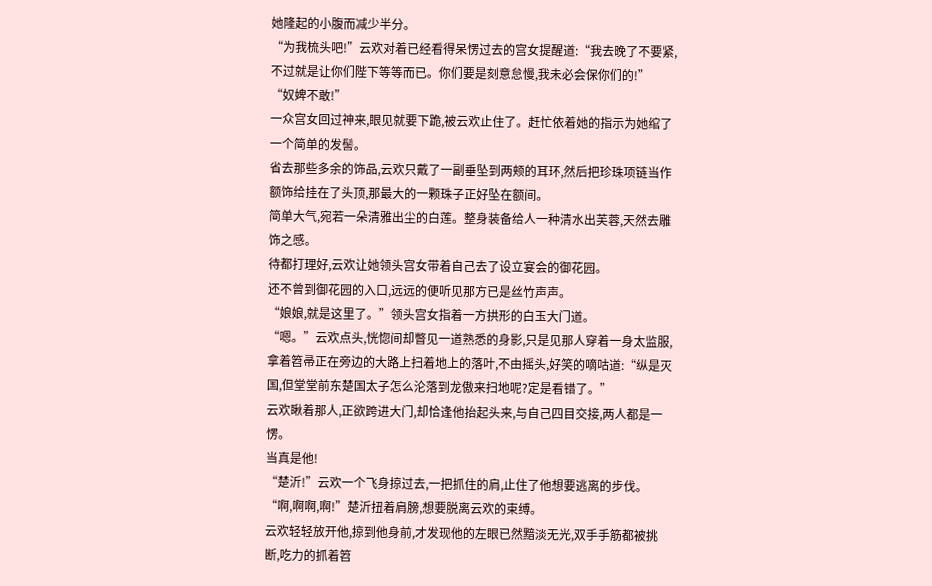她隆起的小腹而减少半分。
“为我梳头吧!”云欢对着已经看得呆愣过去的宫女提醒道:“我去晚了不要紧,不过就是让你们陛下等等而已。你们要是刻意怠慢,我未必会保你们的!”
“奴婢不敢!”
一众宫女回过神来,眼见就要下跪,被云欢止住了。赶忙依着她的指示为她绾了一个简单的发髻。
省去那些多余的饰品,云欢只戴了一副垂坠到两颊的耳环,然后把珍珠项链当作额饰给挂在了头顶,那最大的一颗珠子正好坠在额间。
简单大气,宛若一朵清雅出尘的白莲。整身装备给人一种清水出芙蓉,天然去雕饰之感。
待都打理好,云欢让她领头宫女带着自己去了设立宴会的御花园。
还不曾到御花园的入口,远远的便听见那方已是丝竹声声。
“娘娘,就是这里了。”领头宫女指着一方拱形的白玉大门道。
“嗯。”云欢点头,恍惚间却瞥见一道熟悉的身影,只是见那人穿着一身太监服,拿着笤帚正在旁边的大路上扫着地上的落叶,不由摇头,好笑的嘀咕道:“纵是灭国,但堂堂前东楚国太子怎么沦落到龙傲来扫地呢?定是看错了。”
云欢瞅着那人,正欲跨进大门,却恰逢他抬起头来,与自己四目交接,两人都是一愣。
当真是他!
“楚沂!”云欢一个飞身掠过去,一把抓住的肩,止住了他想要逃离的步伐。
“啊,啊啊,啊!”楚沂扭着肩膀,想要脱离云欢的束缚。
云欢轻轻放开他,掠到他身前,才发现他的左眼已然黯淡无光,双手手筋都被挑断,吃力的抓着笤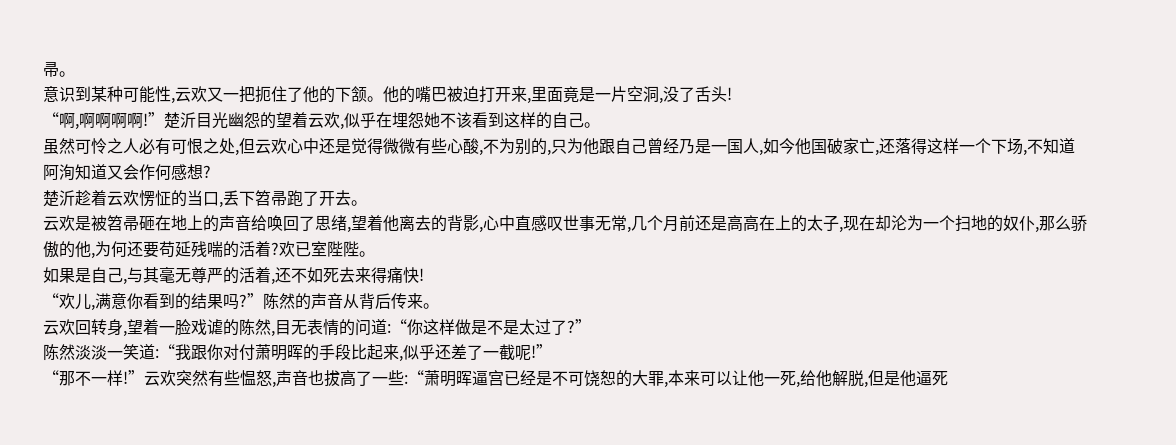帚。
意识到某种可能性,云欢又一把扼住了他的下颔。他的嘴巴被迫打开来,里面竟是一片空洞,没了舌头!
“啊,啊啊啊啊!”楚沂目光幽怨的望着云欢,似乎在埋怨她不该看到这样的自己。
虽然可怜之人必有可恨之处,但云欢心中还是觉得微微有些心酸,不为别的,只为他跟自己曾经乃是一国人,如今他国破家亡,还落得这样一个下场,不知道阿洵知道又会作何感想?
楚沂趁着云欢愣怔的当口,丢下笤帚跑了开去。
云欢是被笤帚砸在地上的声音给唤回了思绪,望着他离去的背影,心中直感叹世事无常,几个月前还是高高在上的太子,现在却沦为一个扫地的奴仆,那么骄傲的他,为何还要苟延残喘的活着?欢已室陛陛。
如果是自己,与其毫无尊严的活着,还不如死去来得痛快!
“欢儿,满意你看到的结果吗?”陈然的声音从背后传来。
云欢回转身,望着一脸戏谑的陈然,目无表情的问道:“你这样做是不是太过了?”
陈然淡淡一笑道:“我跟你对付萧明晖的手段比起来,似乎还差了一截呢!”
“那不一样!”云欢突然有些愠怒,声音也拔高了一些:“萧明晖逼宫已经是不可饶恕的大罪,本来可以让他一死,给他解脱,但是他逼死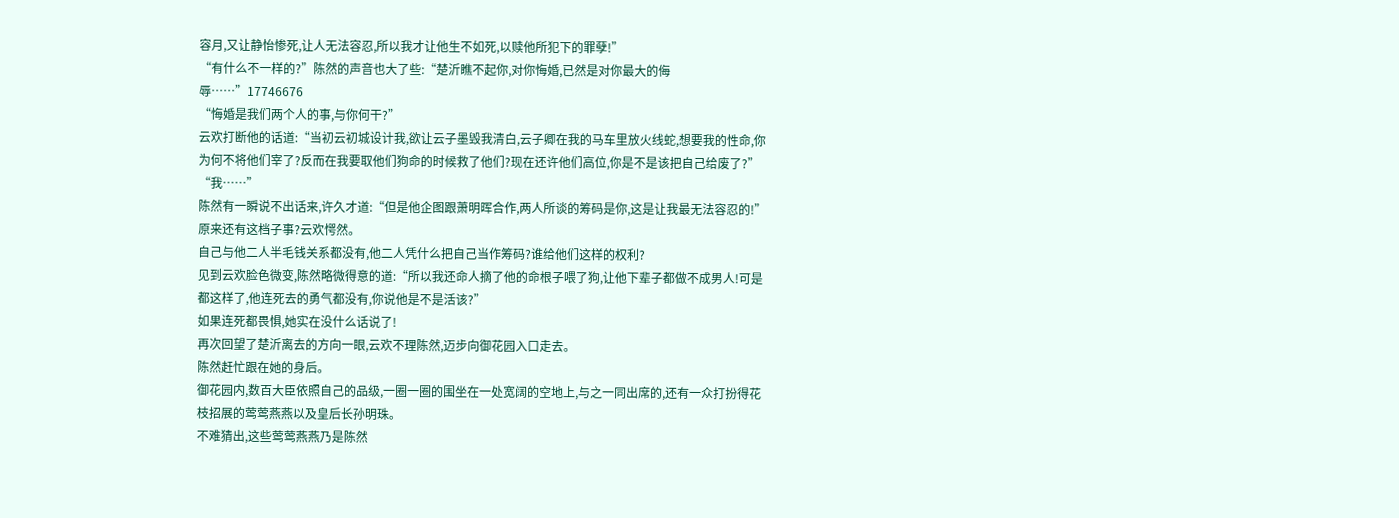容月,又让静怡惨死,让人无法容忍,所以我才让他生不如死,以赎他所犯下的罪孽!”
“有什么不一样的?”陈然的声音也大了些:“楚沂瞧不起你,对你悔婚,已然是对你最大的侮辱……”17746676
“悔婚是我们两个人的事,与你何干?”
云欢打断他的话道:“当初云初城设计我,欲让云子墨毁我清白,云子卿在我的马车里放火线蛇,想要我的性命,你为何不将他们宰了?反而在我要取他们狗命的时候救了他们?现在还许他们高位,你是不是该把自己给废了?”
“我……”
陈然有一瞬说不出话来,许久才道:“但是他企图跟萧明晖合作,两人所谈的筹码是你,这是让我最无法容忍的!”
原来还有这档子事?云欢愕然。
自己与他二人半毛钱关系都没有,他二人凭什么把自己当作筹码?谁给他们这样的权利?
见到云欢脸色微变,陈然略微得意的道:“所以我还命人摘了他的命根子喂了狗,让他下辈子都做不成男人!可是都这样了,他连死去的勇气都没有,你说他是不是活该?”
如果连死都畏惧,她实在没什么话说了!
再次回望了楚沂离去的方向一眼,云欢不理陈然,迈步向御花园入口走去。
陈然赶忙跟在她的身后。
御花园内,数百大臣依照自己的品级,一圈一圈的围坐在一处宽阔的空地上,与之一同出席的,还有一众打扮得花枝招展的莺莺燕燕以及皇后长孙明珠。
不难猜出,这些莺莺燕燕乃是陈然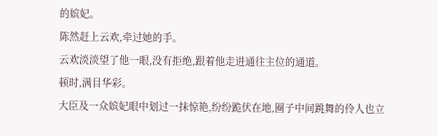的嫔妃。
陈然赶上云欢,牵过她的手。
云欢淡淡望了他一眼,没有拒绝,跟着他走进通往主位的通道。
顿时,满目华彩。
大臣及一众嫔妃眼中划过一抹惊艳,纷纷跪伏在地,圈子中间跳舞的伶人也立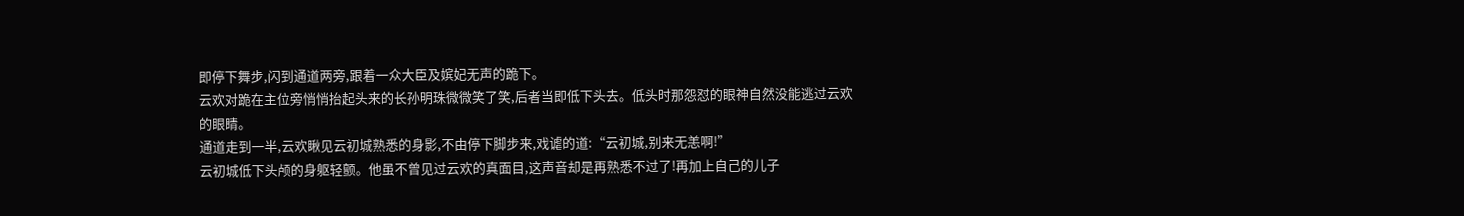即停下舞步,闪到通道两旁,跟着一众大臣及嫔妃无声的跪下。
云欢对跪在主位旁悄悄抬起头来的长孙明珠微微笑了笑,后者当即低下头去。低头时那怨怼的眼神自然没能逃过云欢的眼睛。
通道走到一半,云欢瞅见云初城熟悉的身影,不由停下脚步来,戏谑的道:“云初城,别来无恙啊!”
云初城低下头颅的身躯轻颤。他虽不曾见过云欢的真面目,这声音却是再熟悉不过了!再加上自己的儿子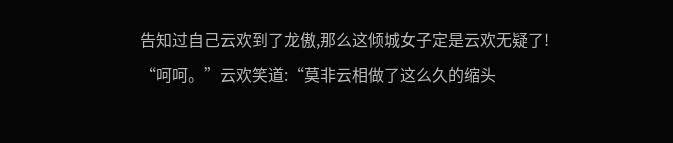告知过自己云欢到了龙傲,那么这倾城女子定是云欢无疑了!
“呵呵。”云欢笑道:“莫非云相做了这么久的缩头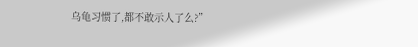乌龟习惯了,都不敢示人了么?”